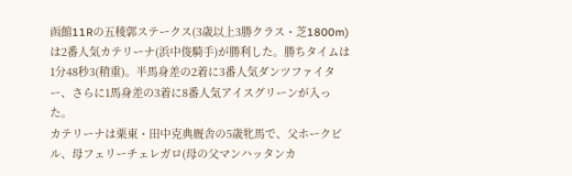函館11Rの五稜郭ステークス(3歳以上3勝クラス・芝1800m)は2番人気カテリーナ(浜中俊騎手)が勝利した。勝ちタイムは1分48秒3(稍重)。半馬身差の2着に3番人気ダンツファイター、さらに1馬身差の3着に8番人気アイスグリーンが入った。
カテリーナは栗東・田中克典厩舎の5歳牝馬で、父ホークビル、母フェリーチェレガロ(母の父マンハッタンカ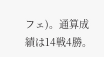フェ)。通算成績は14戦4勝。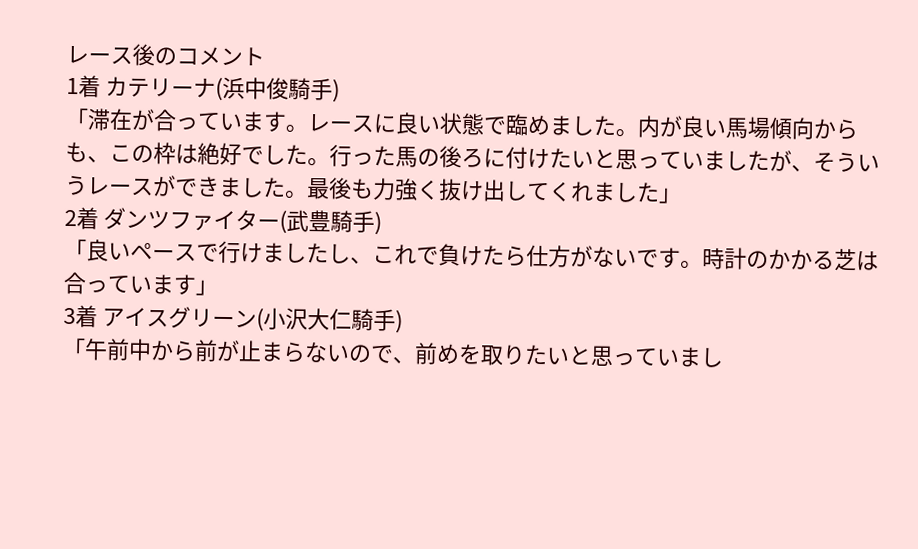レース後のコメント
1着 カテリーナ(浜中俊騎手)
「滞在が合っています。レースに良い状態で臨めました。内が良い馬場傾向からも、この枠は絶好でした。行った馬の後ろに付けたいと思っていましたが、そういうレースができました。最後も力強く抜け出してくれました」
2着 ダンツファイター(武豊騎手)
「良いペースで行けましたし、これで負けたら仕方がないです。時計のかかる芝は合っています」
3着 アイスグリーン(小沢大仁騎手)
「午前中から前が止まらないので、前めを取りたいと思っていまし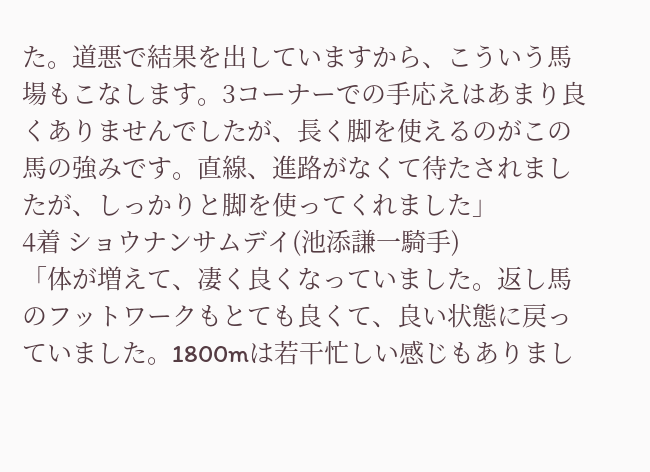た。道悪で結果を出していますから、こういう馬場もこなします。3コーナーでの手応えはあまり良くありませんでしたが、長く脚を使えるのがこの馬の強みです。直線、進路がなくて待たされましたが、しっかりと脚を使ってくれました」
4着 ショウナンサムデイ(池添謙一騎手)
「体が増えて、凄く良くなっていました。返し馬のフットワークもとても良くて、良い状態に戻っていました。1800mは若干忙しい感じもありまし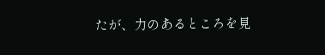たが、力のあるところを見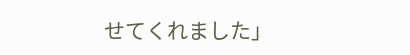せてくれました」